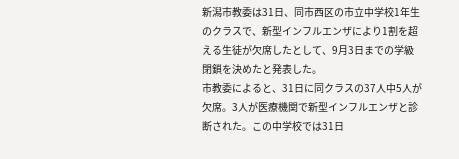新潟市教委は31日、同市西区の市立中学校1年生のクラスで、新型インフルエンザにより1割を超える生徒が欠席したとして、9月3日までの学級閉鎖を決めたと発表した。
市教委によると、31日に同クラスの37人中5人が欠席。3人が医療機関で新型インフルエンザと診断された。この中学校では31日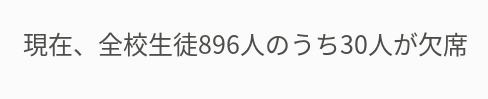現在、全校生徒896人のうち30人が欠席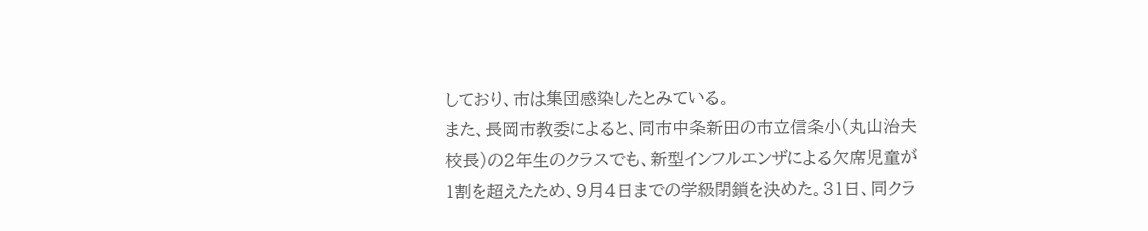しており、市は集団感染したとみている。
また、長岡市教委によると、同市中条新田の市立信条小(丸山治夫校長)の2年生のクラスでも、新型インフルエンザによる欠席児童が1割を超えたため、9月4日までの学級閉鎖を決めた。31日、同クラ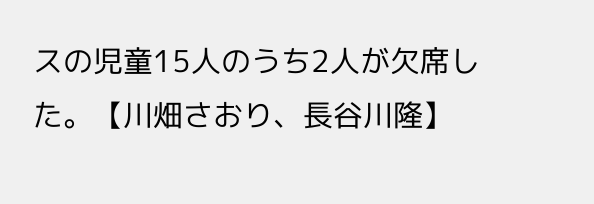スの児童15人のうち2人が欠席した。【川畑さおり、長谷川隆】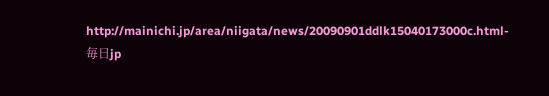http://mainichi.jp/area/niigata/news/20090901ddlk15040173000c.html-毎日jp